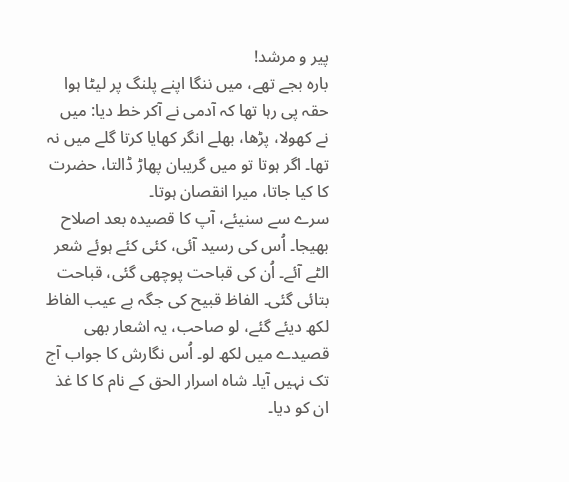پیر و مرشد!
بارہ بجے تھے، میں ننگا اپنے پلنگ پر لیٹا ہوا حقہ پی رہا تھا کہ آدمی نے آکر خط دیا: میں نے کھولا، پڑھا، بھلے انگر کھایا کرتا گلے میں نہ تھا۔ اگر ہوتا تو میں گریبان پھاڑ ڈالتا، حضرت کا کیا جاتا، میرا انقصان ہوتا۔
سرے سے سنیئے، آپ کا قصیدہ بعد اصلاح بھیجا۔ اُس کی رسید آئی، کئی کئے ہوئے شعر الٹے آئے۔ اُن کی قباحت پوچھی گئی، قباحت بتائی گئی۔ الفاظ قبیح کی جگہ بے عیب الفاظ لکھ دیئے گئے، لو صاحب، یہ اشعار بھی قصیدے میں لکھ لو۔ اُس نگارش کا جواب آج تک نہیں آیا۔ شاہ اسرار الحق کے نام کا کا غذ ان کو دیا۔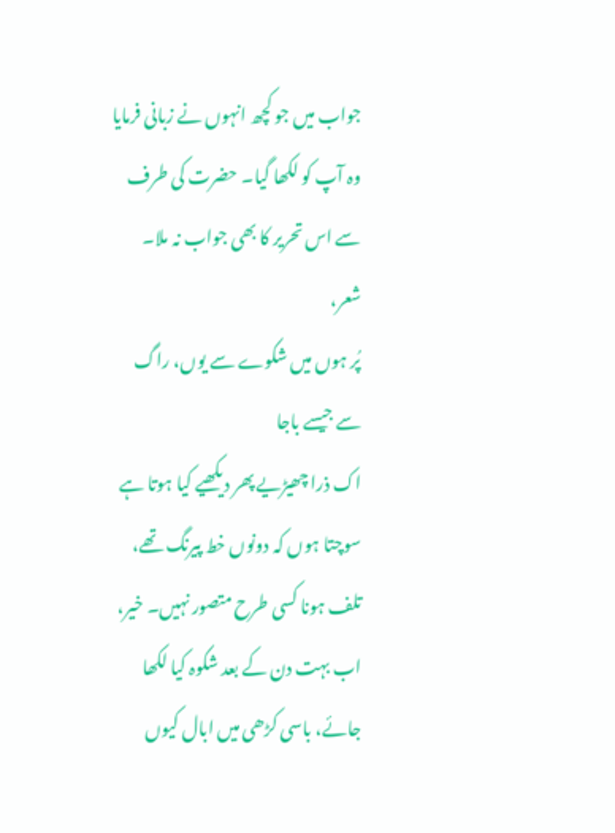جواب میں جو کچھ انہوں نے زبانی فرمایا وہ آپ کو لکھا گیا۔ حضرت کی طرف سے اس تحریر کا بھی جواب نہ ملا۔ شعر،
پُر ہوں میں شکوے سے یوں، راگ سے جیسے باجا
اک ذرا چھیڑیے پھر دیکھیے کیا ہوتا ہے
سوچتا ہوں کہ دونوں خط پیرنگ تھے، تلف ہونا کسی طرح متصور نہیں۔ خیر، اب بہت دن کے بعد شکوہ کیا لکھا جائے، باسی کڑھی میں ابال کیوں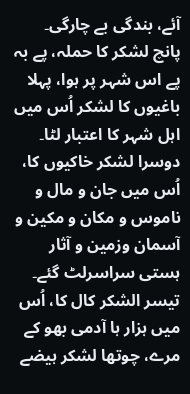آئے، بندگی بے چارگی۔
پانچ لشکر کا حملہ، پے بہ پے اس شہر پر ہوا، پہلا باغیوں کا لشکر اُس میں اہل شہر کا اعتبار لٹا۔ دوسرا لشکر خاکیوں کا، اُس میں جان و مال و ناموس و مکان و مکین و آسمان وزمین و آثار ہستی سراسرلٹ گئے۔ تیسر الشکر کال کا، اُس میں ہزار ہا آدمی بھو کے مرے، چوتھا لشکر ہیضے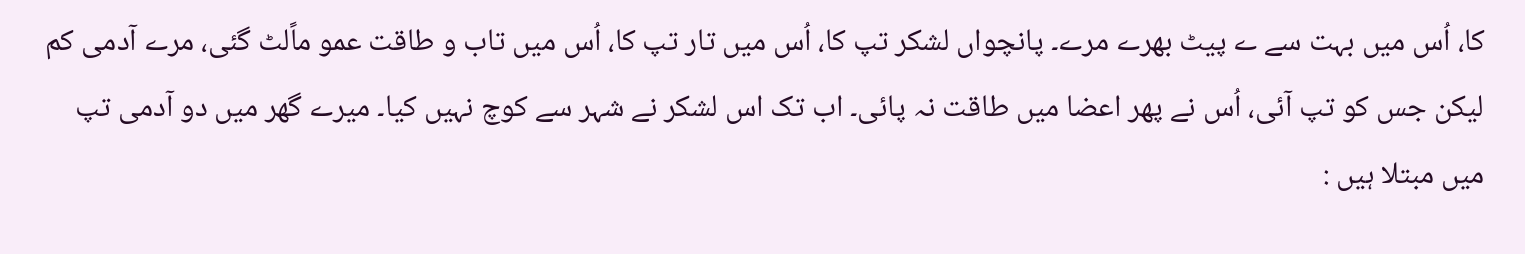کا، اُس میں بہت سے ے پیٹ بھرے مرے۔ پانچواں لشکر تپ کا، اُس میں تار تپ کا، اُس میں تاب و طاقت عمو ماًلٹ گئی، مرے آدمی کم لیکن جس کو تپ آئی، اُس نے پھر اعضا میں طاقت نہ پائی۔ اب تک اس لشکر نے شہر سے کوچ نہیں کیا۔ میرے گھر میں دو آدمی تپ میں مبتلا ہیں :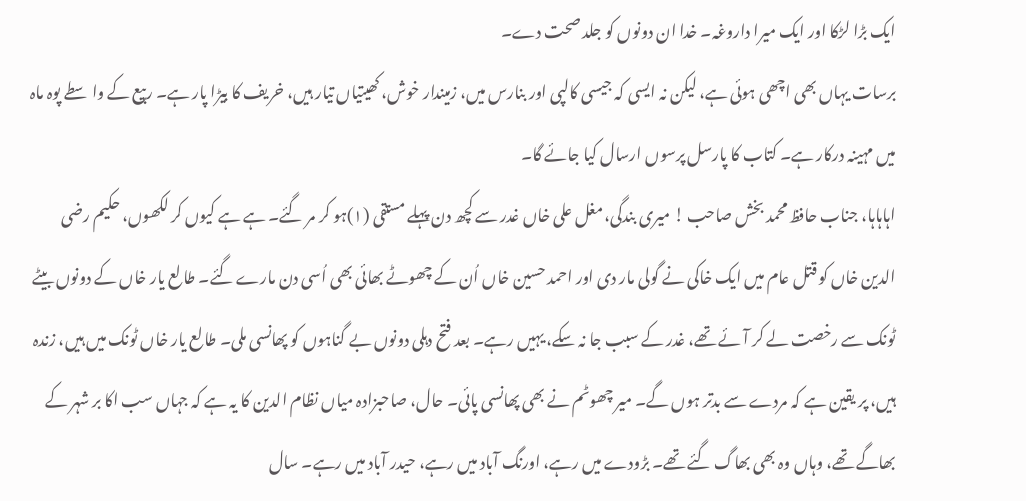ایک بڑا لڑکا اور ایک میرا داروغہ۔ خدا ان دونوں کو جلد صحت دے۔
برسات یہاں بھی اچھی ہوئی ہے، لیکن نہ ایسی کہ جیسی کالپی اور بنارس میں، زمیندار خوش، کھیتیاں تیار ہیں، خریف کا بیڑا پار ہے۔ ربیع کے واسطے پوہ ماہ میں مہینہ درکار ہے۔ کتاب کا پارسل پرسوں ارسال کیا جائے گا۔
اہاہاہا، جناب حافظ محمد بخش صاحب ! میری بندگی، مغل علی خاں غدر سے کچھ دن پہلے مستقی (۱)ہو کر مر گئے۔ ہے ہے کیوں کر لکھوں، حکیم رضی الدین خاں کو قتل عام میں ایک خاکی نے گولی مار دی اور احمد حسین خاں اُن کے چھوٹے بھائی بھی اُسی دن مارے گئے۔ طالع یار خاں کے دونوں بیٹے ٹونک سے رخصت لے کر آئے تھے، غدر کے سبب جا نہ سکے، یہیں رہے۔ بعد فتح دہلی دونوں بے گناہوں کو پھانسی ملی۔ طالع یار خاں ٹونک میں ہیں، زندہ ہیں، پر یقین ہے کہ مردے سے بدتر ہوں گے۔ میر چھوٹم نے بھی پھانسی پائی۔ حال، صاحبزادہ میاں نظام الدین کا یہ ہے کہ جہاں سب اکا بر شہر کے بھاگے تھے، وہاں وہ بھی بھاگ گئے تھے۔ بڑودے میں رہے، اورنگ آباد میں رہے، حیدر آباد میں رہے۔ سال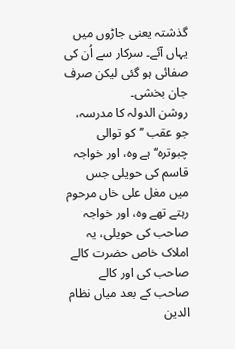گذشتہ یعنی جاڑوں میں یہاں آئے۔ سرکار سے اُن کی صفائی ہو گئی لیکن صرف جان بخشی۔
روشن الدولہ کا مدرسہ، جو عقب ’’کو توالی چبوترہ‘‘ ہے وہ، اور خواجہ قاسم کی حویلی جس میں مغل علی خاں مرحوم رہتے تھے وہ، اور خواجہ صاحب کی حویلی، یہ املاک خاص حضرت کالے صاحب کی اور کالے صاحب کے بعد میاں نظام الدین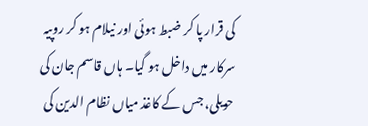کی قرار پا کر ضبط ہوئی اور نیلام ہو کر روپیہ سرکار میں داخل ہو گیا۔ ہاں قاسم جان کی حویلی، جس کے کاغذ میاں نظام الدین کی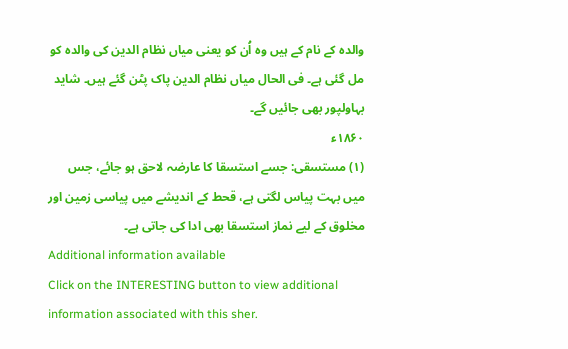والدہ کے نام کے ہیں وہ اُن کو یعنی میاں نظام الدین کی والدہ کو مل گئی ہے۔ فی الحال میاں نظام الدین پاک پٹن گئے ہیں۔ شاید بہاولپور بھی جائیں گے۔
۱۸۶۰ء
(۱) مستسقی: جسے استسقا کا عارضہ لاحق ہو جائے، جس میں بہت پیاس لگتی ہے، قحط کے اندیشے میں پیاسی زمین اور مخلوق کے لیے نماز استسقا بھی ادا کی جاتی ہے۔
Additional information available
Click on the INTERESTING button to view additional information associated with this sher.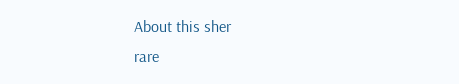About this sher
rare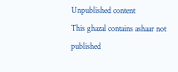Unpublished content
This ghazal contains ashaar not published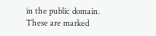in the public domain. These are marked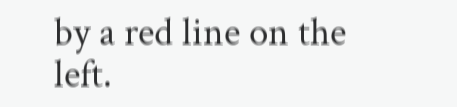by a red line on the left.